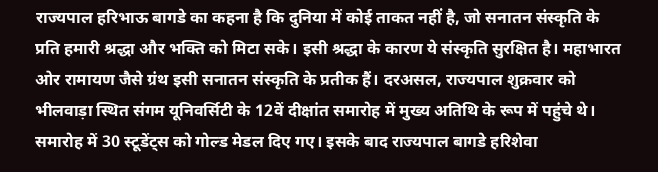राज्यपाल हरिभाऊ बागडे का कहना है कि दुनिया में कोई ताकत नहीं है, जो सनातन संस्कृति के प्रति हमारी श्रद्धा और भक्ति को मिटा सके। इसी श्रद्धा के कारण ये संस्कृति सुरक्षित है। महाभारत ओर रामायण जैसे ग्रंथ इसी सनातन संस्कृति के प्रतीक हैं। दरअसल, राज्यपाल शुक्रवार को भीलवाड़ा स्थित संगम यूनिवर्सिटी के 12वें दीक्षांत समारोह में मुख्य अतिथि के रूप में पहुंचे थे। समारोह में 30 स्टूडेंट्स को गोल्ड मेडल दिए गए। इसके बाद राज्यपाल बागडे हरिशेवा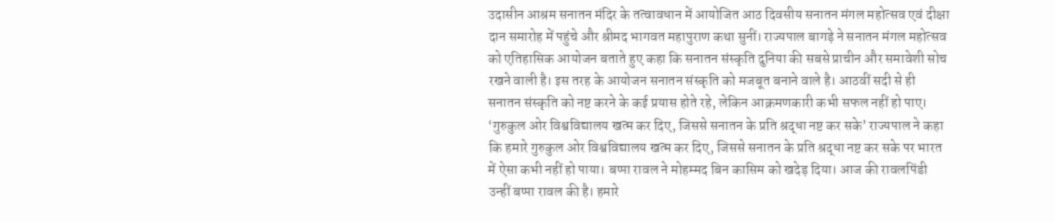उदासीन आश्रम सनातन मंदिर के तत्वावधान में आयोजित आठ दिवसीय सनातन मंगल महोत्सव एवं दीक्षा दान समारोह में पहुंचे और श्रीमद भागवत महापुराण कथा सुनीं। राज्यपाल बागड़े ने सनातन मंगल महोत्सव को एतिहासिक आयोजन बताते हुए कहा कि सनातन संस्कृति दुनिया की सबसे प्राचीन और समावेशी सोच रखने वाली है। इस तरह के आयोजन सनातन संस्कृति को मजबूत बनाने वाले है। आठवीं सदी से ही सनातन संस्कृति को नष्ट करने के कई प्रयास होते रहे, लेकिन आक्रमणकारी कभी सफल नहीं हो पाए। ‘गुरुकुल ओर विश्वविद्यालय खत्म कर दिए, जिससे सनातन के प्रति श्रद्धा नष्ट कर सके’ राज्यपाल ने कहा कि हमारे गुरुकुल ओर विश्वविद्यालय खत्म कर दिए, जिससे सनातन के प्रति श्रद्धा नष्ट कर सके पर भारत में ऐसा कभी नहीं हो पाया। बप्पा रावल ने मोहम्मद बिन कासिम को खदेड़ दिया। आज की रावलपिंडी उन्हीं बप्पा रावल की है। हमारे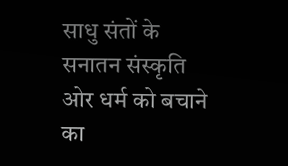साधु संतों के सनातन संस्कृति ओर धर्म को बचाने का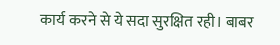कार्य करने से ये सदा सुरक्षित रही। बाबर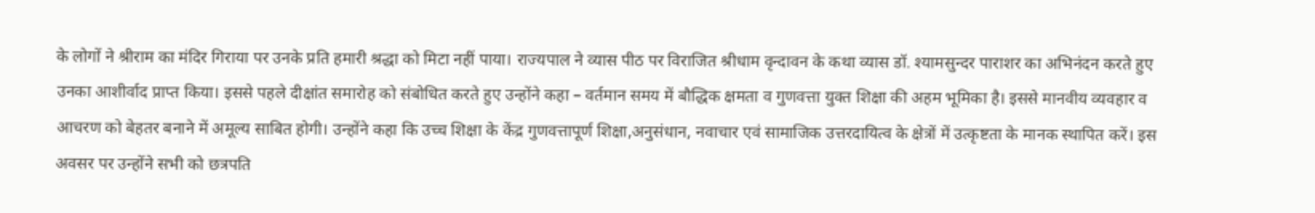के लोगों ने श्रीराम का मंदिर गिराया पर उनके प्रति हमारी श्रद्धा को मिटा नहीं पाया। राज्यपाल ने व्यास पीठ पर विराजित श्रीधाम वृन्दावन के कथा व्यास डॉ. श्यामसुन्दर पाराशर का अभिनंदन करते हुए उनका आशीर्वाद प्राप्त किया। इससे पहले दीक्षांत समारोह को संबोधित करते हुए उन्होंने कहा – वर्तमान समय में बौद्धिक क्षमता व गुणवत्ता युक्त शिक्षा की अहम भूमिका है। इससे मानवीय व्यवहार व आचरण को बेहतर बनाने में अमूल्य साबित होगी। उन्होंने कहा कि उच्च शिक्षा के केंद्र गुणवत्तापूर्ण शिक्षा,अनुसंधान, नवाचार एवं सामाजिक उत्तरदायित्व के क्षेत्रों में उत्कृष्टता के मानक स्थापित करें। इस अवसर पर उन्होंने सभी को छत्रपति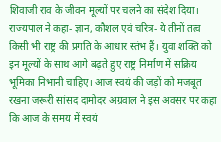शिवाजी राव के जीवन मूल्यों पर चलने का संदेश दिया। राज्यपाल ने कहा- ज्ञान, कौशल एवं चरित्र- ये तीनों तत्व किसी भी राष्ट्र की प्रगति के आधार स्तंभ हैं। युवा शक्ति को इन मूल्यों के साथ आगे बढ़ते हुए राष्ट्र निर्माण में सक्रिय भूमिका निभानी चाहिए। आज स्वयं की जड़ों को मजबूत रखना जरूरी सांसद दामोदर अग्रवाल ने इस अवसर पर कहा कि आज के समय में स्वयं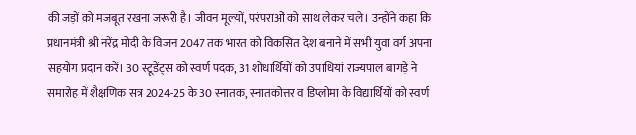की जड़ों को मजबूत रखना जरूरी है। जीवन मूल्यों, परंपराओं को साथ लेकर चले। उन्होंने कहा कि प्रधानमंत्री श्री नरेंद्र मोदी के विजन 2047 तक भारत को विकसित देश बनाने में सभी युवा वर्ग अपना सहयोग प्रदान करें। 30 स्टूडेंट्स को स्वर्ण पदक, 31 शोधार्थियों को उपाधियां राज्यपाल बागड़े ने समारोह में शैक्षणिक सत्र 2024-25 के 30 स्नातक, स्नातकोत्तर व डिप्लोमा के विद्यार्थियों को स्वर्ण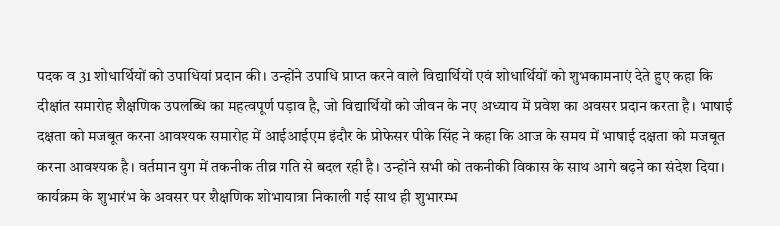पदक व 31 शोधार्थियों को उपाधियां प्रदान की। उन्होंने उपाधि प्राप्त करने वाले विद्यार्थियों एवं शोधार्थियों को शुभकामनाएं देते हुए कहा कि दीक्षांत समारोह शैक्षणिक उपलब्धि का महत्वपूर्ण पड़ाव है, जो विद्यार्थियों को जीवन के नए अध्याय में प्रवेश का अवसर प्रदान करता है। भाषाई दक्षता को मजबूत करना आवश्यक समारोह में आईआईएम इंदौर के प्रोफेसर पीके सिंह ने कहा कि आज के समय में भाषाई दक्षता को मजबूत करना आवश्यक है। वर्तमान युग में तकनीक तीव्र गति से बदल रही है। उन्होंने सभी को तकनीकी विकास के साथ आगे बढ़ने का संदेश दिया। कार्यक्रम के शुभारंभ के अवसर पर शैक्षणिक शोभायात्रा निकाली गई साथ ही शुभारम्भ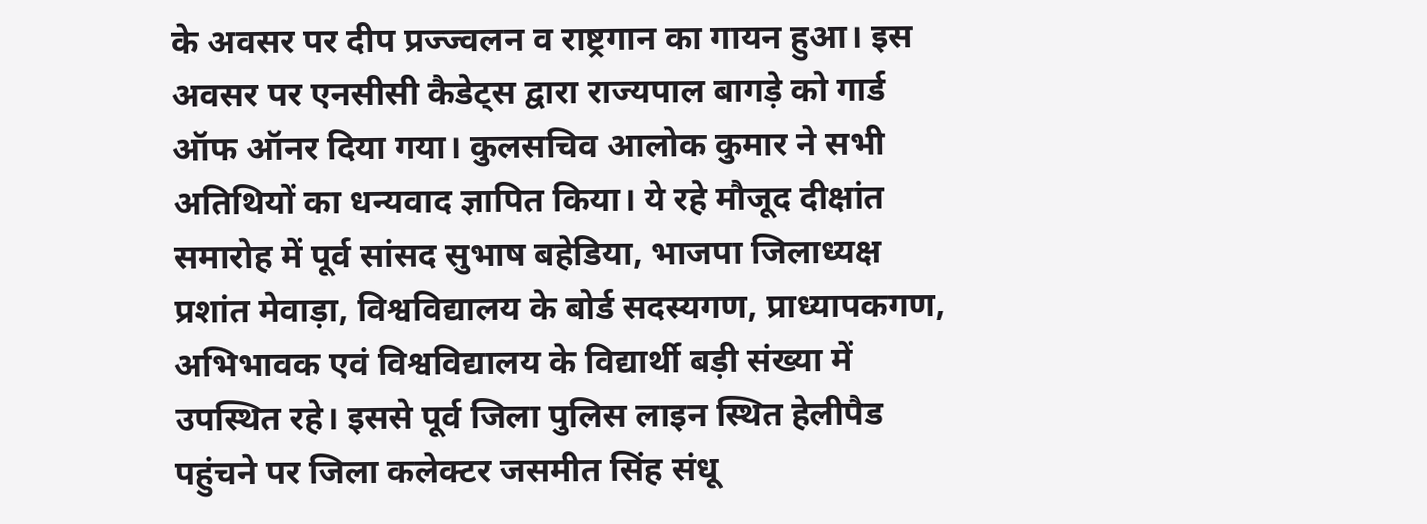के अवसर पर दीप प्रज्ज्वलन व राष्ट्रगान का गायन हुआ। इस अवसर पर एनसीसी कैडेट्स द्वारा राज्यपाल बागड़े को गार्ड ऑफ ऑनर दिया गया। कुलसचिव आलोक कुमार ने सभी अतिथियों का धन्यवाद ज्ञापित किया। ये रहे मौजूद दीक्षांत समारोह में पूर्व सांसद सुभाष बहेडिया, भाजपा जिलाध्यक्ष प्रशांत मेवाड़ा, विश्वविद्यालय के बोर्ड सदस्यगण, प्राध्यापकगण, अभिभावक एवं विश्वविद्यालय के विद्यार्थी बड़ी संख्या में उपस्थित रहे। इससे पूर्व जिला पुलिस लाइन स्थित हेलीपैड पहुंचने पर जिला कलेक्टर जसमीत सिंह संधू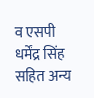व एसपी धर्मेंद्र सिंह सहित अन्य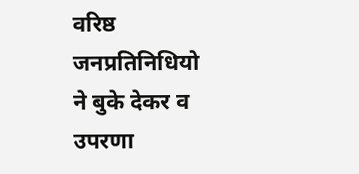वरिष्ठ जनप्रतिनिधियो ने बुके देकर व उपरणा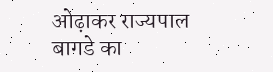ओढ़ाकर राज्यपाल बागडे का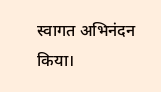स्वागत अभिनंदन किया।